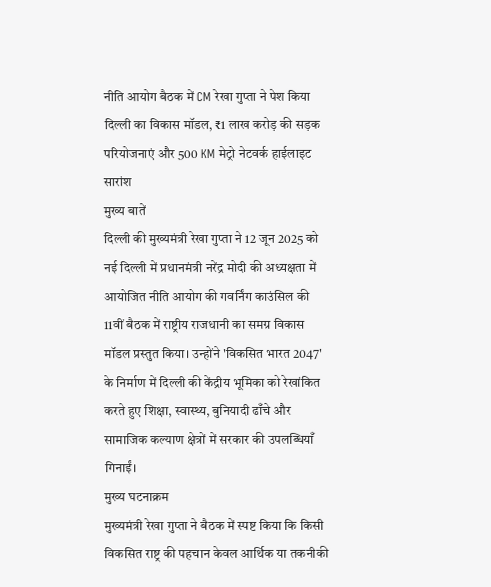नीति आयोग बैठक में CM रेखा गुप्ता ने पेश किया दिल्ली का विकास मॉडल, ₹1 लाख करोड़ की सड़क परियोजनाएं और 500 KM मेट्रो नेटवर्क हाईलाइट
सारांश
मुख्य बातें
दिल्ली की मुख्यमंत्री रेखा गुप्ता ने 12 जून 2025 को नई दिल्ली में प्रधानमंत्री नरेंद्र मोदी की अध्यक्षता में आयोजित नीति आयोग की गवर्निंग काउंसिल की 11वीं बैठक में राष्ट्रीय राजधानी का समग्र विकास मॉडल प्रस्तुत किया। उन्होंने 'विकसित भारत 2047' के निर्माण में दिल्ली की केंद्रीय भूमिका को रेखांकित करते हुए शिक्षा, स्वास्थ्य, बुनियादी ढाँचे और सामाजिक कल्याण क्षेत्रों में सरकार की उपलब्धियाँ गिनाईं।
मुख्य घटनाक्रम
मुख्यमंत्री रेखा गुप्ता ने बैठक में स्पष्ट किया कि किसी विकसित राष्ट्र की पहचान केवल आर्थिक या तकनीकी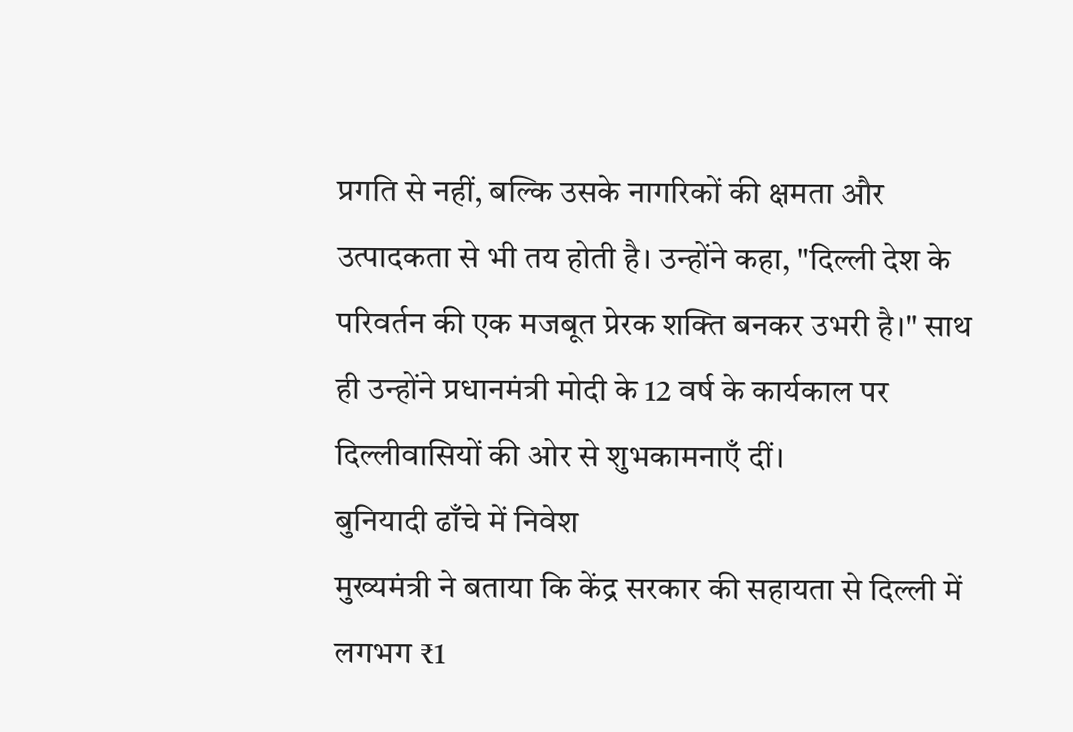प्रगति से नहीं, बल्कि उसके नागरिकों की क्षमता और उत्पादकता से भी तय होती है। उन्होंने कहा, "दिल्ली देश के परिवर्तन की एक मजबूत प्रेरक शक्ति बनकर उभरी है।" साथ ही उन्होंने प्रधानमंत्री मोदी के 12 वर्ष के कार्यकाल पर दिल्लीवासियों की ओर से शुभकामनाएँ दीं।
बुनियादी ढाँचे में निवेश
मुख्यमंत्री ने बताया कि केंद्र सरकार की सहायता से दिल्ली में लगभग ₹1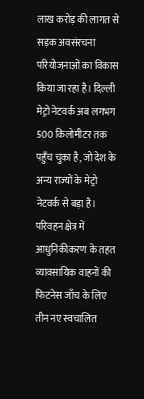लाख करोड़ की लागत से सड़क अवसंरचना परियोजनाओं का विकास किया जा रहा है। दिल्ली मेट्रो नेटवर्क अब लगभग 500 किलोमीटर तक पहुँच चुका है, जो देश के अन्य राज्यों के मेट्रो नेटवर्क से बड़ा है। परिवहन क्षेत्र में आधुनिकीकरण के तहत व्यावसायिक वाहनों की फिटनेस जाँच के लिए तीन नए स्वचालित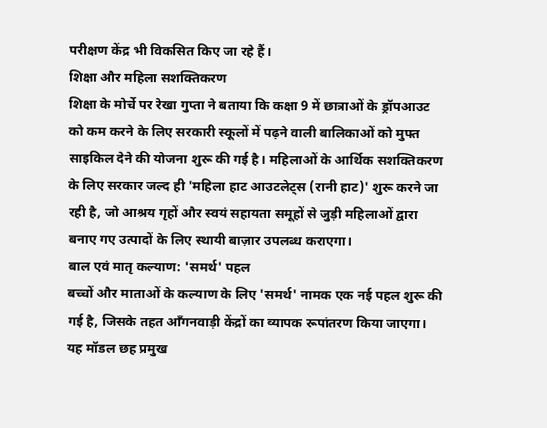परीक्षण केंद्र भी विकसित किए जा रहे हैं।
शिक्षा और महिला सशक्तिकरण
शिक्षा के मोर्चे पर रेखा गुप्ता ने बताया कि कक्षा 9 में छात्राओं के ड्रॉपआउट को कम करने के लिए सरकारी स्कूलों में पढ़ने वाली बालिकाओं को मुफ्त साइकिल देने की योजना शुरू की गई है। महिलाओं के आर्थिक सशक्तिकरण के लिए सरकार जल्द ही 'महिला हाट आउटलेट्स (रानी हाट)' शुरू करने जा रही है, जो आश्रय गृहों और स्वयं सहायता समूहों से जुड़ी महिलाओं द्वारा बनाए गए उत्पादों के लिए स्थायी बाज़ार उपलब्ध कराएगा।
बाल एवं मातृ कल्याण: 'समर्थ' पहल
बच्चों और माताओं के कल्याण के लिए 'समर्थ' नामक एक नई पहल शुरू की गई है, जिसके तहत आँगनवाड़ी केंद्रों का व्यापक रूपांतरण किया जाएगा। यह मॉडल छह प्रमुख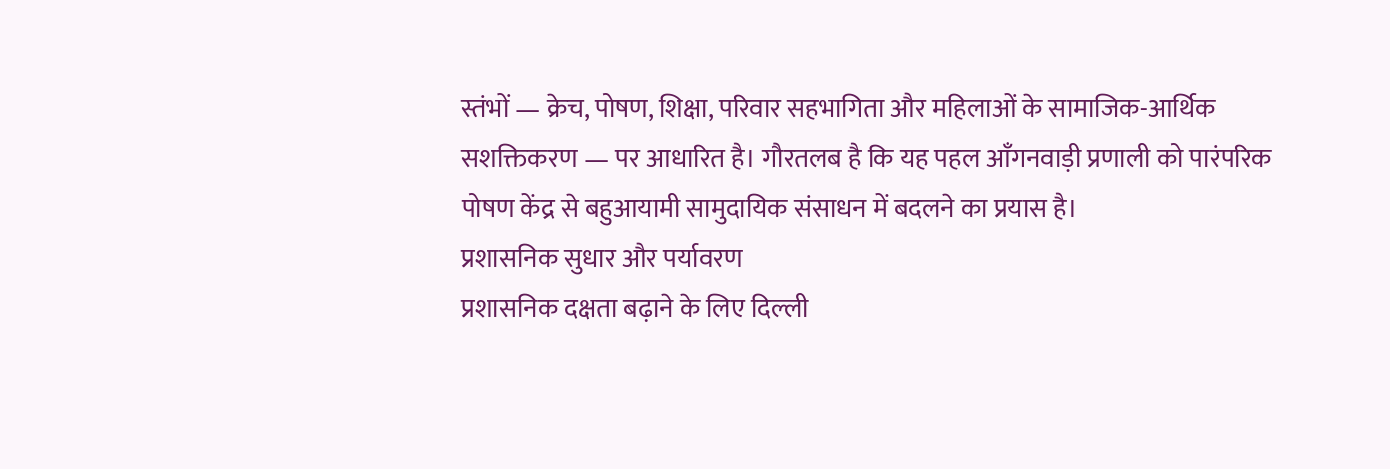स्तंभों — क्रेच, पोषण, शिक्षा, परिवार सहभागिता और महिलाओं के सामाजिक-आर्थिक सशक्तिकरण — पर आधारित है। गौरतलब है कि यह पहल आँगनवाड़ी प्रणाली को पारंपरिक पोषण केंद्र से बहुआयामी सामुदायिक संसाधन में बदलने का प्रयास है।
प्रशासनिक सुधार और पर्यावरण
प्रशासनिक दक्षता बढ़ाने के लिए दिल्ली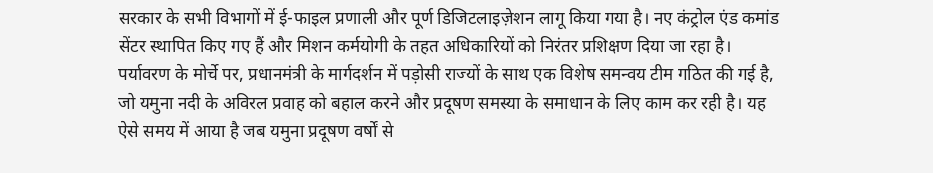सरकार के सभी विभागों में ई-फाइल प्रणाली और पूर्ण डिजिटलाइज़ेशन लागू किया गया है। नए कंट्रोल एंड कमांड सेंटर स्थापित किए गए हैं और मिशन कर्मयोगी के तहत अधिकारियों को निरंतर प्रशिक्षण दिया जा रहा है। पर्यावरण के मोर्चे पर, प्रधानमंत्री के मार्गदर्शन में पड़ोसी राज्यों के साथ एक विशेष समन्वय टीम गठित की गई है, जो यमुना नदी के अविरल प्रवाह को बहाल करने और प्रदूषण समस्या के समाधान के लिए काम कर रही है। यह ऐसे समय में आया है जब यमुना प्रदूषण वर्षों से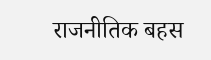राजनीतिक बहस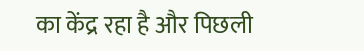का केंद्र रहा है और पिछली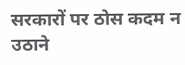सरकारों पर ठोस कदम न उठाने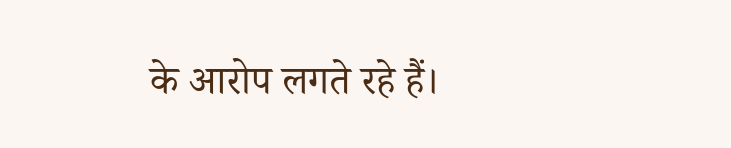के आरोप लगते रहे हैं।